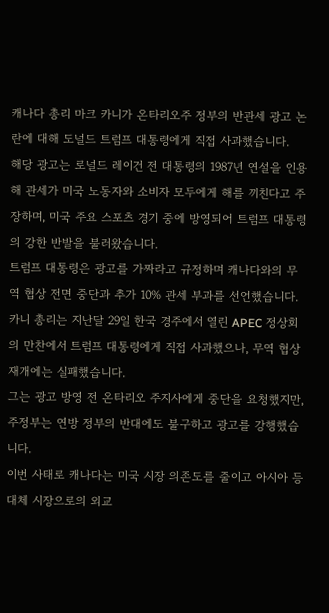캐나다 총리 마크 카니가 온타리오주 정부의 반관세 광고 논란에 대해 도널드 트럼프 대통령에게 직접 사과했습니다.
해당 광고는 로널드 레이건 전 대통령의 1987년 연설을 인용해 관세가 미국 노동자와 소비자 모두에게 해를 끼친다고 주장하며, 미국 주요 스포츠 경기 중에 방영되어 트럼프 대통령의 강한 반발을 불러왔습니다.
트럼프 대통령은 광고를 가짜라고 규정하며 캐나다와의 무역 협상 전면 중단과 추가 10% 관세 부과를 선언했습니다.
카니 총리는 지난달 29일 한국 경주에서 열린 APEC 정상회의 만찬에서 트럼프 대통령에게 직접 사과했으나, 무역 협상 재개에는 실패했습니다.
그는 광고 방영 전 온타리오 주지사에게 중단을 요청했지만, 주정부는 연방 정부의 반대에도 불구하고 광고를 강행했습니다.
이번 사태로 캐나다는 미국 시장 의존도를 줄이고 아시아 등 대체 시장으로의 외교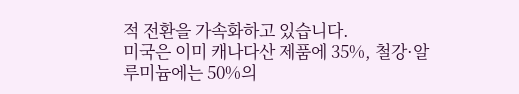적 전환을 가속화하고 있습니다.
미국은 이미 캐나다산 제품에 35%, 철강·알루미늄에는 50%의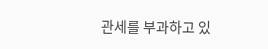관세를 부과하고 있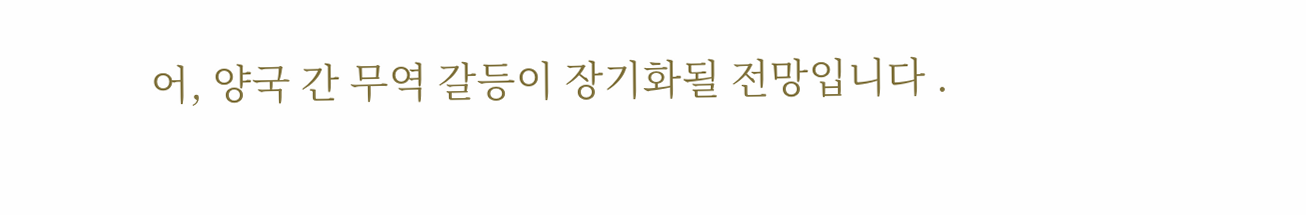어, 양국 간 무역 갈등이 장기화될 전망입니다 .